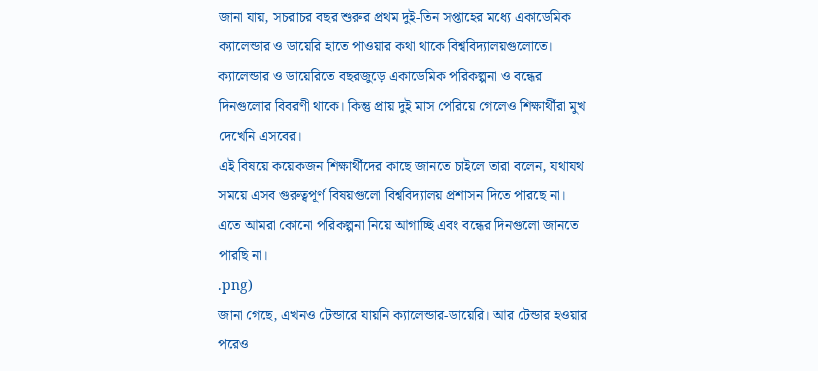জানা যায়, সচরাচর বছর শুরুর প্রথম দুই-তিন সপ্তাহের মধ্যে একাডেমিক ক্যালেন্ডার ও ডায়েরি হাতে পাওয়ার কথা থাকে বিশ্ববিদ্যালয়গুলোতে। ক্যালেন্ডার ও ডায়েরিতে বছরজুড়ে একাডেমিক পরিকল্পনা ও বন্ধের দিনগুলোর বিবরণী থাকে। কিন্তু প্রায় দুই মাস পেরিয়ে গেলেও শিক্ষার্থীরা মুখ দেখেনি এসবের।
এই বিষয়ে কয়েকজন শিক্ষার্থীদের কাছে জানতে চাইলে তারা বলেন, যথাযথ সময়ে এসব গুরুত্বপূর্ণ বিষয়গুলো বিশ্ববিদ্যালয় প্রশাসন দিতে পারছে না। এতে আমরা কোনো পরিকল্পনা নিয়ে আগাচ্ছি এবং বন্ধের দিনগুলো জানতে পারছি না।
.png)
জানা গেছে, এখনও টেন্ডারে যায়নি ক্যালেন্ডার-ডায়েরি। আর টেন্ডার হওয়ার পরেও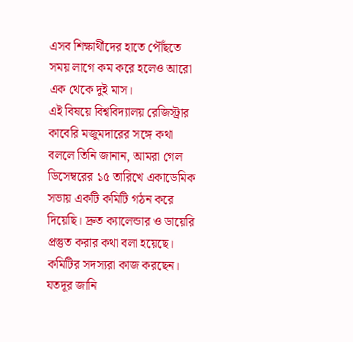এসব শিক্ষার্থীদের হাতে পৌঁছতে সময় লাগে কম করে হলেও আরো এক থেকে দুই মাস।
এই বিষয়ে বিশ্ববিদ্যালয় রেজিস্ট্রার কাবেরি মজুমদারের সঙ্গে কথা বললে তিনি জানান, আমরা গেল ডিসেম্বরের ১৫ তারিখে একাডেমিক সভায় একটি কমিটি গঠন করে দিয়েছি। দ্রুত ক্যালেন্ডার ও ডায়েরি প্রস্তুত করার কথা বলা হয়েছে। কমিটির সদস্যরা কাজ করছেন। যতদূর জানি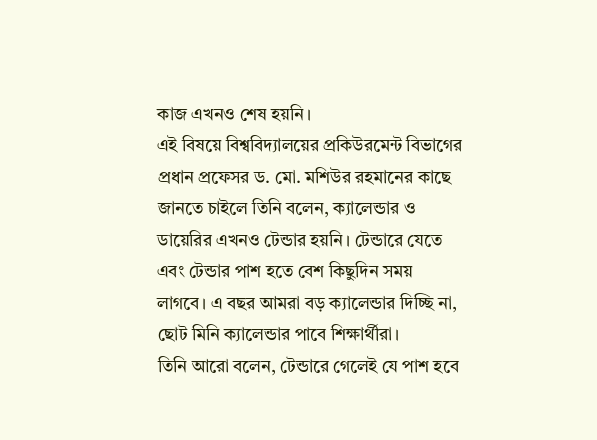কাজ এখনও শেষ হয়নি।
এই বিষয়ে বিশ্ববিদ্যালয়ের প্রকিউরমেন্ট বিভাগের প্রধান প্রফেসর ড. মো. মশিউর রহমানের কাছে জানতে চাইলে তিনি বলেন, ক্যালেন্ডার ও ডায়েরির এখনও টেন্ডার হয়নি। টেন্ডারে যেতে এবং টেন্ডার পাশ হতে বেশ কিছুদিন সময় লাগবে। এ বছর আমরা বড় ক্যালেন্ডার দিচ্ছি না, ছোট মিনি ক্যালেন্ডার পাবে শিক্ষার্থীরা।
তিনি আরো বলেন, টেন্ডারে গেলেই যে পাশ হবে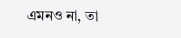এমনও না, তা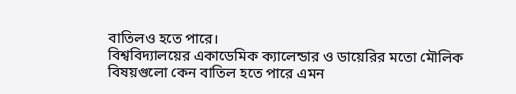বাতিলও হতে পারে।
বিশ্ববিদ্যালয়ের একাডেমিক ক্যালেন্ডার ও ডায়েরির মতো মৌলিক বিষয়গুলো কেন বাতিল হতে পারে এমন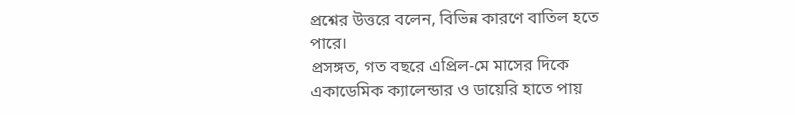প্রশ্নের উত্তরে বলেন, বিভিন্ন কারণে বাতিল হতে পারে।
প্রসঙ্গত, গত বছরে এপ্রিল-মে মাসের দিকে একাডেমিক ক্যালেন্ডার ও ডায়েরি হাতে পায়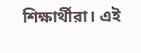শিক্ষার্থীরা। এই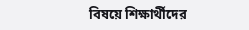বিষয়ে শিক্ষার্থীদের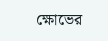ক্ষোভের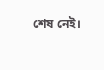শেষ নেই।